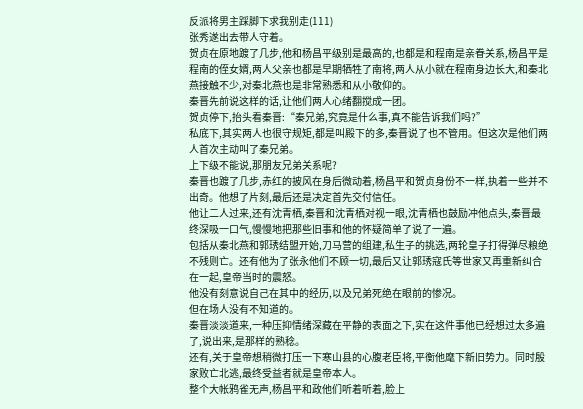反派将男主踩脚下求我别走(111)
张秀遂出去带人守着。
贺贞在原地踱了几步,他和杨昌平级别是最高的,也都是和程南是亲眷关系,杨昌平是程南的侄女婿,两人父亲也都是早期牺牲了南将,两人从小就在程南身边长大,和秦北燕接触不少,对秦北燕也是非常熟悉和从小敬仰的。
秦晋先前说这样的话,让他们两人心绪翻搅成一团。
贺贞停下,抬头看秦晋:“秦兄弟,究竟是什么事,真不能告诉我们吗?”
私底下,其实两人也很守规矩,都是叫殿下的多,秦晋说了也不管用。但这次是他们两人首次主动叫了秦兄弟。
上下级不能说,那朋友兄弟关系呢?
秦晋也踱了几步,赤红的披风在身后微动着,杨昌平和贺贞身份不一样,执着一些并不出奇。他想了片刻,最后还是决定首先交付信任。
他让二人过来,还有沈青栖,秦晋和沈青栖对视一眼,沈青栖也鼓励冲他点头,秦晋最终深吸一口气,慢慢地把那些旧事和他的怀疑简单了说了一遍。
包括从秦北燕和郭琇结盟开始,刀马营的组建,私生子的挑选,两轮皇子打得弹尽粮绝不残则亡。还有他为了张永他们不顾一切,最后又让郭琇寇氏等世家又再重新纠合在一起,皇帝当时的震怒。
他没有刻意说自己在其中的经历,以及兄弟死绝在眼前的惨况。
但在场人没有不知道的。
秦晋淡淡道来,一种压抑情绪深藏在平静的表面之下,实在这件事他已经想过太多遍了,说出来,是那样的熟稔。
还有,关于皇帝想稍微打压一下寒山县的心腹老臣将,平衡他麾下新旧势力。同时殷家败亡北逃,最终受益者就是皇帝本人。
整个大帐鸦雀无声,杨昌平和政他们听着听着,脸上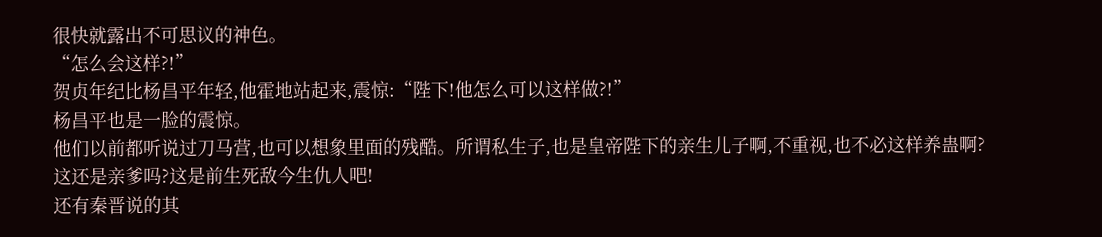很快就露出不可思议的神色。
“怎么会这样?!”
贺贞年纪比杨昌平年轻,他霍地站起来,震惊:“陛下!他怎么可以这样做?!”
杨昌平也是一脸的震惊。
他们以前都听说过刀马营,也可以想象里面的残酷。所谓私生子,也是皇帝陛下的亲生儿子啊,不重视,也不必这样养蛊啊?
这还是亲爹吗?这是前生死敌今生仇人吧!
还有秦晋说的其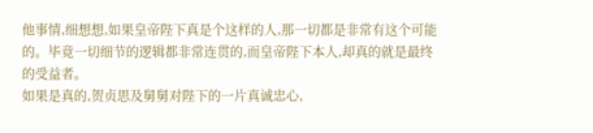他事情,细想想,如果皇帝陛下真是个这样的人,那一切都是非常有这个可能的。毕竟一切细节的逻辑都非常连贯的,而皇帝陛下本人,却真的就是最终的受益者。
如果是真的,贺贞思及舅舅对陛下的一片真诚忠心,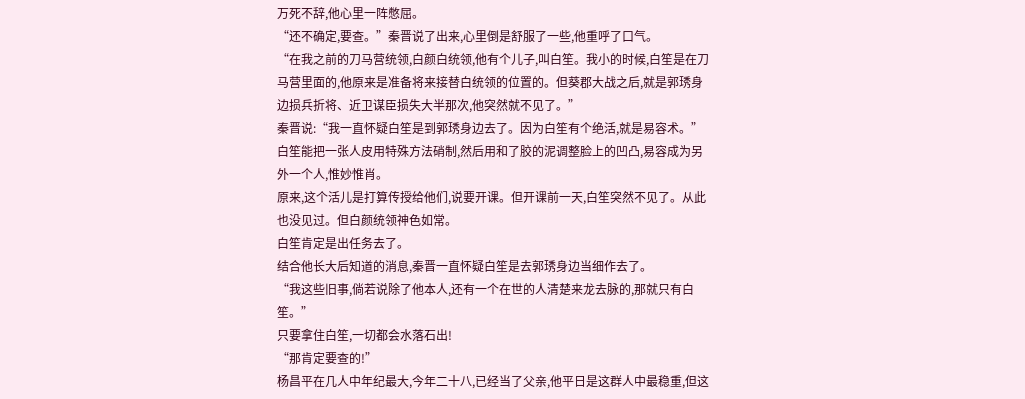万死不辞,他心里一阵憋屈。
“还不确定,要查。”秦晋说了出来,心里倒是舒服了一些,他重呼了口气。
“在我之前的刀马营统领,白颜白统领,他有个儿子,叫白笙。我小的时候,白笙是在刀马营里面的,他原来是准备将来接替白统领的位置的。但葵郡大战之后,就是郭琇身边损兵折将、近卫谋臣损失大半那次,他突然就不见了。”
秦晋说:“我一直怀疑白笙是到郭琇身边去了。因为白笙有个绝活,就是易容术。”
白笙能把一张人皮用特殊方法硝制,然后用和了胶的泥调整脸上的凹凸,易容成为另外一个人,惟妙惟肖。
原来,这个活儿是打算传授给他们,说要开课。但开课前一天,白笙突然不见了。从此也没见过。但白颜统领神色如常。
白笙肯定是出任务去了。
结合他长大后知道的消息,秦晋一直怀疑白笙是去郭琇身边当细作去了。
“我这些旧事,倘若说除了他本人,还有一个在世的人清楚来龙去脉的,那就只有白笙。”
只要拿住白笙,一切都会水落石出!
“那肯定要查的!”
杨昌平在几人中年纪最大,今年二十八,已经当了父亲,他平日是这群人中最稳重,但这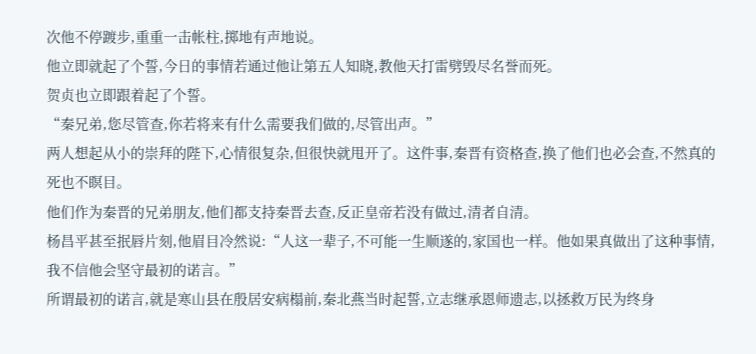次他不停踱步,重重一击帐柱,掷地有声地说。
他立即就起了个誓,今日的事情若通过他让第五人知晓,教他天打雷劈毁尽名誉而死。
贺贞也立即跟着起了个誓。
“秦兄弟,您尽管查,你若将来有什么需要我们做的,尽管出声。”
两人想起从小的崇拜的陛下,心情很复杂,但很快就甩开了。这件事,秦晋有资格查,换了他们也必会查,不然真的死也不瞑目。
他们作为秦晋的兄弟朋友,他们都支持秦晋去查,反正皇帝若没有做过,清者自清。
杨昌平甚至抿唇片刻,他眉目冷然说:“人这一辈子,不可能一生顺遂的,家国也一样。他如果真做出了这种事情,我不信他会坚守最初的诺言。”
所谓最初的诺言,就是寒山县在殷居安病榻前,秦北燕当时起誓,立志继承恩师遗志,以拯救万民为终身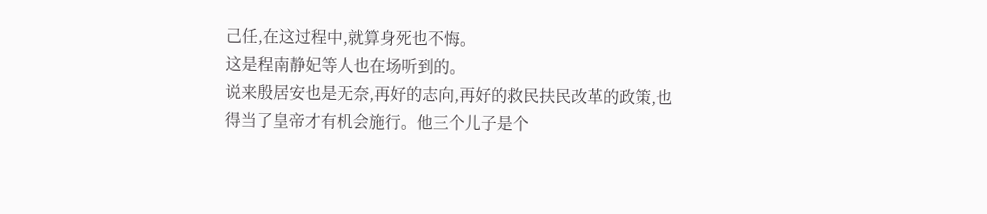己任,在这过程中,就算身死也不悔。
这是程南静妃等人也在场听到的。
说来殷居安也是无奈,再好的志向,再好的救民扶民改革的政策,也得当了皇帝才有机会施行。他三个儿子是个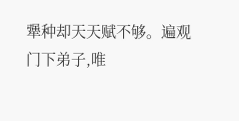犟种却天天赋不够。遍观门下弟子,唯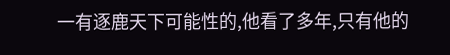一有逐鹿天下可能性的,他看了多年,只有他的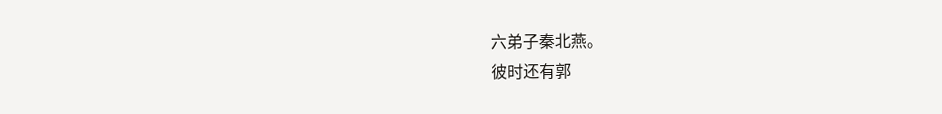六弟子秦北燕。
彼时还有郭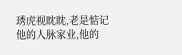琇虎视眈眈,老是惦记他的人脉家业,他的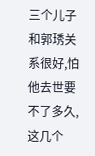三个儿子和郭琇关系很好,怕他去世要不了多久,这几个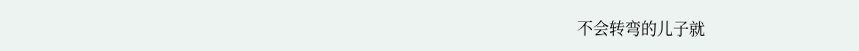不会转弯的儿子就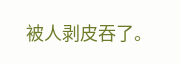被人剥皮吞了。